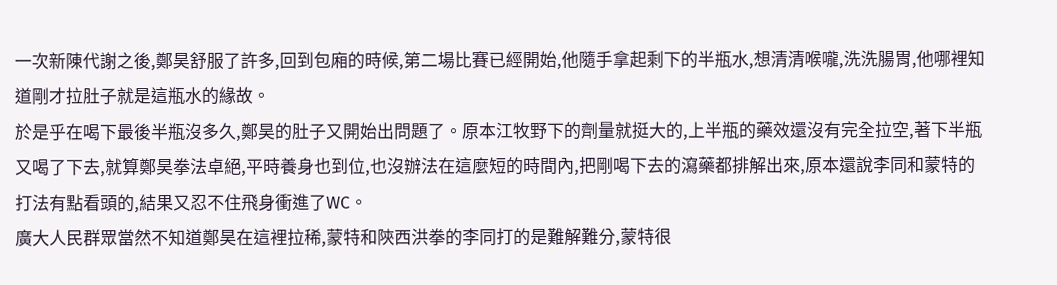一次新陳代謝之後,鄭昊舒服了許多,回到包廂的時候,第二場比賽已經開始,他隨手拿起剩下的半瓶水,想清清喉嚨,洗洗腸胃,他哪裡知道剛才拉肚子就是這瓶水的緣故。
於是乎在喝下最後半瓶沒多久,鄭昊的肚子又開始出問題了。原本江牧野下的劑量就挺大的,上半瓶的藥效還沒有完全拉空,著下半瓶又喝了下去,就算鄭昊拳法卓絕,平時養身也到位,也沒辦法在這麼短的時間內,把剛喝下去的瀉藥都排解出來,原本還說李同和蒙特的打法有點看頭的,結果又忍不住飛身衝進了WC。
廣大人民群眾當然不知道鄭昊在這裡拉稀,蒙特和陝西洪拳的李同打的是難解難分,蒙特很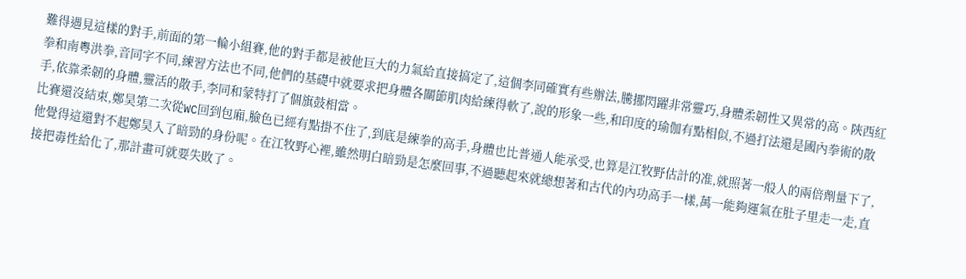難得遇見這樣的對手,前面的第一輪小組賽,他的對手都是被他巨大的力氣給直接搞定了,這個李同確實有些辦法,騰挪閃躍非常靈巧,身體柔韌性又異常的高。陝西紅拳和南粵洪拳,音同字不同,練習方法也不同,他們的基礎中就要求把身體各關節肌肉給練得軟了,說的形象一些,和印度的瑜伽有點相似,不過打法還是國內拳術的散手,依靠柔韌的身體,靈活的散手,李同和蒙特打了個旗鼓相當。
比賽還沒結束,鄭昊第二次從WC回到包廂,臉色已經有點掛不住了,到底是練拳的高手,身體也比普通人能承受,也算是江牧野估計的准,就照著一般人的兩倍劑量下了,他覺得這還對不起鄭昊入了暗勁的身份呢。在江牧野心裡,雖然明白暗勁是怎麼回事,不過聽起來就總想著和古代的內功高手一樣,萬一能夠運氣在肚子里走一走,直接把毒性給化了,那計畫可就要失敗了。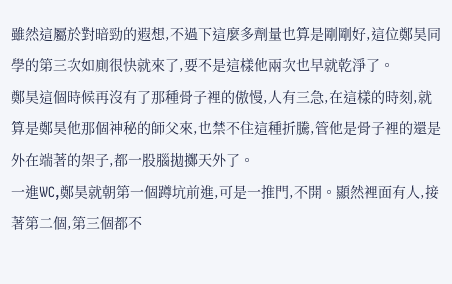雖然這屬於對暗勁的遐想,不過下這麼多劑量也算是剛剛好,這位鄭昊同學的第三次如廁很快就來了,要不是這樣他兩次也早就乾淨了。
鄭昊這個時候再沒有了那種骨子裡的傲慢,人有三急,在這樣的時刻,就算是鄭昊他那個神秘的師父來,也禁不住這種折騰,管他是骨子裡的還是外在端著的架子,都一股腦拋擲天外了。
一進WC,鄭昊就朝第一個蹲坑前進,可是一推門,不開。顯然裡面有人,接著第二個,第三個都不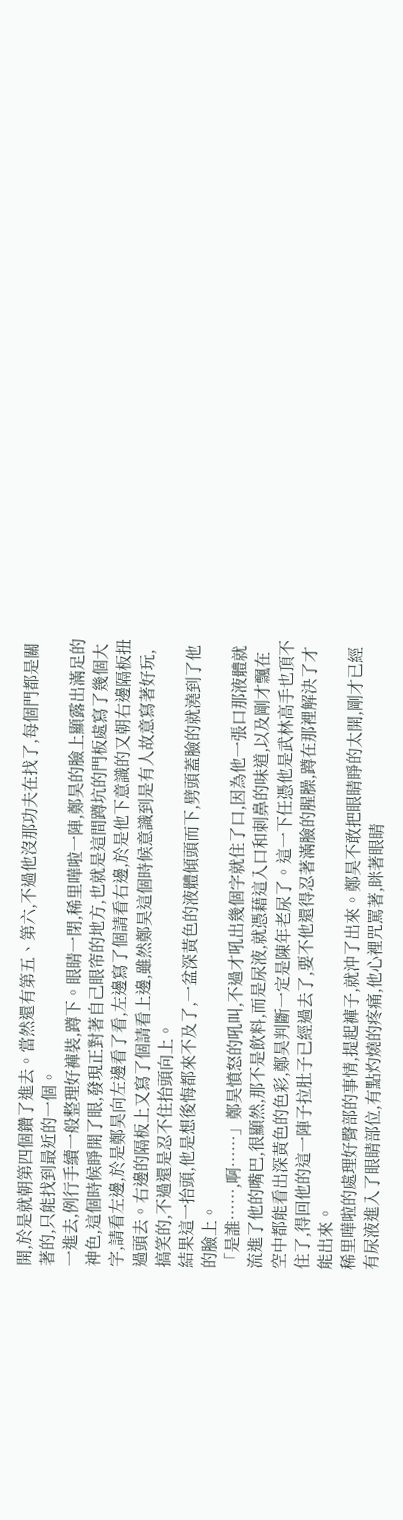開,於是就朝第四個鑽了進去。當然還有第五、第六,不過他沒那功夫在找了,每個門都是關著的,只能找到最近的一個。
一進去,例行手續一般整理好褲裝,蹲下。眼睛一閉,稀里嘩啦一陣,鄭昊的臉上顯露出滿足的神色,這個時候睜開了眼,發現正對著自己眼帘的地方,也就是這間蹲坑的門板處寫了幾個大字,請看左邊,於是鄭昊向左邊看了看,左邊寫了個請看右邊,於是他下意識的又朝右邊隔板扭過頭去。右邊的隔板上又寫了個請看上邊,雖然鄭昊這個時候意識到是有人故意寫著好玩,搞笑的,不過還是忍不住抬頭向上。
結果這一抬頭,他是想後悔都來不及了,一盆深黃色的液體傾頭而下,劈頭蓋臉的就澆到了他的臉上。
「是誰……,啊……」鄭昊憤怒的吼叫,不過才吼出幾個字就住了口,因為他一張口那液體就流進了他的嘴巴,很顯然,那不是飲料,而是尿液,就憑藉這入口和刺鼻的味道,以及剛才飄在空中都能看出深黃色的色彩,鄭昊判斷一定是陳年老尿了。這一下任憑他是武林高手也頂不住了,得回他的這一陣子拉肚子已經過去了,要不他還得忍著滿臉的腥臊,蹲在那裡解決了才能出來。
稀里嘩啦的處理好臀部的事情,提起褲子,就沖了出來。鄭昊不敢把眼睛睜的太開,剛才已經有尿液進入了眼睛部位,有點灼燒的疼痛,他心裡咒罵著,眯著眼睛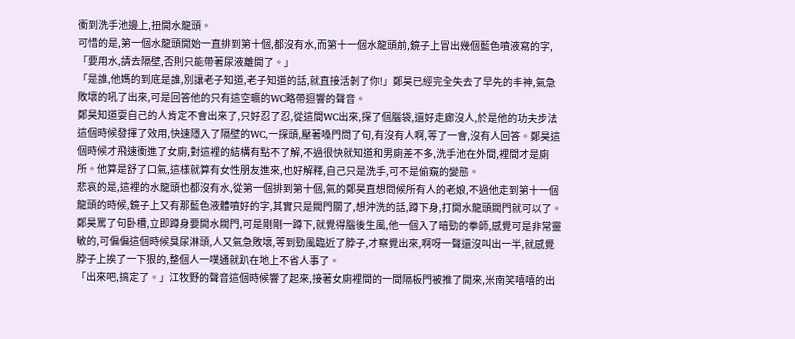衝到洗手池邊上,扭開水龍頭。
可惜的是,第一個水龍頭開始一直排到第十個,都沒有水,而第十一個水龍頭前,鏡子上冒出幾個藍色噴液寫的字,「要用水,請去隔壁,否則只能帶著尿液離開了。」
「是誰,他媽的到底是誰,別讓老子知道,老子知道的話,就直接活剝了你!」鄭昊已經完全失去了早先的丰神,氣急敗壞的吼了出來,可是回答他的只有這空曠的WC略帶迴響的聲音。
鄭昊知道耍自己的人肯定不會出來了,只好忍了忍,從這間WC出來,探了個腦袋,還好走廊沒人,於是他的功夫步法這個時候發揮了效用,快速隱入了隔壁的WC,一探頭,壓著嗓門問了句,有沒有人啊,等了一會,沒有人回答。鄭昊這個時候才飛速衝進了女廁,對這裡的結構有點不了解,不過很快就知道和男廁差不多,洗手池在外間,裡間才是廁所。他算是舒了口氣,這樣就算有女性朋友進來,也好解釋,自己只是洗手,可不是偷窺的變態。
悲哀的是,這裡的水龍頭也都沒有水,從第一個排到第十個,氣的鄭昊直想問候所有人的老娘,不過他走到第十一個龍頭的時候,鏡子上又有那藍色液體噴好的字,其實只是閥門關了,想沖洗的話,蹲下身,打開水龍頭閥門就可以了。
鄭昊罵了句卧槽,立即蹲身要開水閥門,可是剛剛一蹲下,就覺得腦後生風,他一個入了暗勁的拳師,感覺可是非常靈敏的,可偏偏這個時候臭尿淋頭,人又氣急敗壞,等到勁風臨近了脖子,才察覺出來,啊呀一聲還沒叫出一半,就感覺脖子上挨了一下狠的,整個人一噗通就趴在地上不省人事了。
「出來吧,搞定了。」江牧野的聲音這個時候響了起來,接著女廁裡間的一間隔板門被推了開來,米南笑嘻嘻的出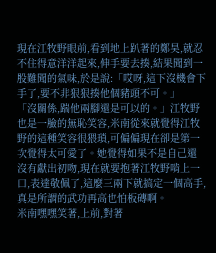現在江牧野眼前,看到地上趴著的鄭昊,就忍不住得意洋洋起來,伸手要去揍,結果聞到一股難聞的氣味,於是說:「哎呀,這下沒機會下手了,要不非狠狠揍他個豬頭不可。」
「沒關係,踹他兩腳還是可以的。」江牧野也是一臉的無恥笑容,米南從來就覺得江牧野的這種笑容很猥瑣,可偏偏現在卻是第一次覺得太可愛了。她覺得如果不是自己還沒有獻出初吻,現在就要抱著江牧野啃上一口,表達敬佩了,這麼三兩下就搞定一個高手,真是所謂的武功再高也怕板磚啊。
米南嘿嘿笑著,上前,對著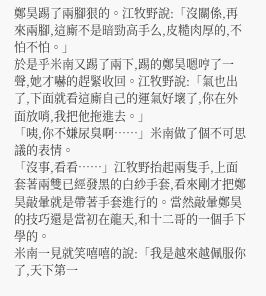鄭昊踢了兩腳狠的。江牧野說:「沒關係,再來兩腳,這廝不是暗勁高手么,皮糙肉厚的,不怕不怕。」
於是乎米南又踢了兩下,踢的鄭昊嗯哼了一聲,她才嚇的趕緊收回。江牧野說:「氣也出了,下面就看這廝自己的運氣好壞了,你在外面放哨,我把他拖進去。」
「咦,你不嫌尿臭啊……」米南做了個不可思議的表情。
「沒事,看看……」江牧野抬起兩隻手,上面套著兩雙已經發黑的白紗手套,看來剛才把鄭昊敲暈就是帶著手套進行的。當然敲暈鄭昊的技巧還是當初在龍天,和十二哥的一個手下學的。
米南一見就笑嘻嘻的說:「我是越來越佩服你了,天下第一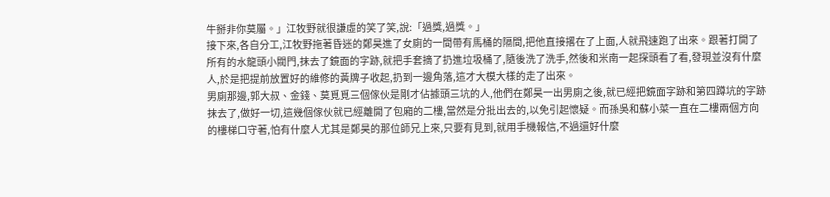牛掰非你莫屬。」江牧野就很謙虛的笑了笑,說:「過獎,過獎。」
接下來,各自分工,江牧野拖著昏迷的鄭昊進了女廁的一間帶有馬桶的隔間,把他直接撂在了上面,人就飛速跑了出來。跟著打開了所有的水龍頭小閥門,抹去了鏡面的字跡,就把手套摘了扔進垃圾桶了,隨後洗了洗手,然後和米南一起探頭看了看,發現並沒有什麼人,於是把提前放置好的維修的黃牌子收起,扔到一邊角落,這才大模大樣的走了出來。
男廁那邊,郭大叔、金錢、莫覓覓三個傢伙是剛才佔據頭三坑的人,他們在鄭昊一出男廁之後,就已經把鏡面字跡和第四蹲坑的字跡抹去了,做好一切,這幾個傢伙就已經離開了包廂的二樓,當然是分批出去的,以免引起懷疑。而孫吳和蘇小菜一直在二樓兩個方向的樓梯口守著,怕有什麼人尤其是鄭昊的那位師兄上來,只要有見到,就用手機報信,不過還好什麼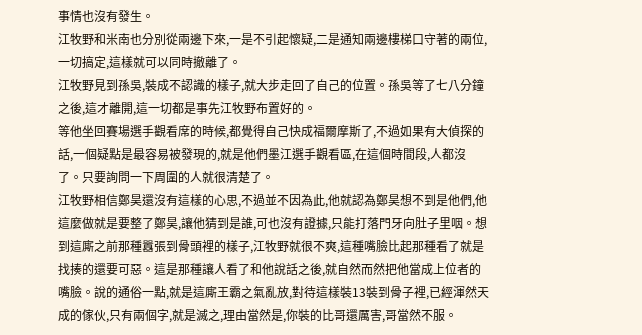事情也沒有發生。
江牧野和米南也分別從兩邊下來,一是不引起懷疑,二是通知兩邊樓梯口守著的兩位,一切搞定,這樣就可以同時撤離了。
江牧野見到孫吳,裝成不認識的樣子,就大步走回了自己的位置。孫吳等了七八分鐘之後,這才離開,這一切都是事先江牧野布置好的。
等他坐回賽場選手觀看席的時候,都覺得自己快成福爾摩斯了,不過如果有大偵探的話,一個疑點是最容易被發現的,就是他們墨江選手觀看區,在這個時間段,人都沒了。只要詢問一下周圍的人就很清楚了。
江牧野相信鄭昊還沒有這樣的心思,不過並不因為此,他就認為鄭昊想不到是他們,他這麼做就是要整了鄭昊,讓他猜到是誰,可也沒有證據,只能打落門牙向肚子里咽。想到這廝之前那種囂張到骨頭裡的樣子,江牧野就很不爽,這種嘴臉比起那種看了就是找揍的還要可惡。這是那種讓人看了和他說話之後,就自然而然把他當成上位者的嘴臉。說的通俗一點,就是這廝王霸之氣亂放,對待這樣裝13裝到骨子裡,已經渾然天成的傢伙,只有兩個字,就是滅之,理由當然是,你裝的比哥還厲害,哥當然不服。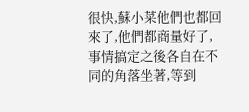很快,蘇小菜他們也都回來了,他們都商量好了,事情搞定之後各自在不同的角落坐著,等到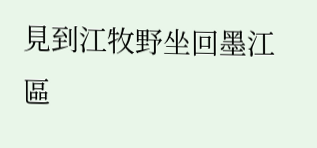見到江牧野坐回墨江區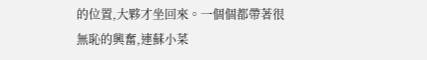的位置,大夥才坐回來。一個個都帶著很無恥的興奮,連蘇小菜